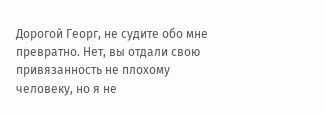Дорогой Георг, не судите обо мне превратно. Нет, вы отдали свою привязанность не плохому человеку, но я не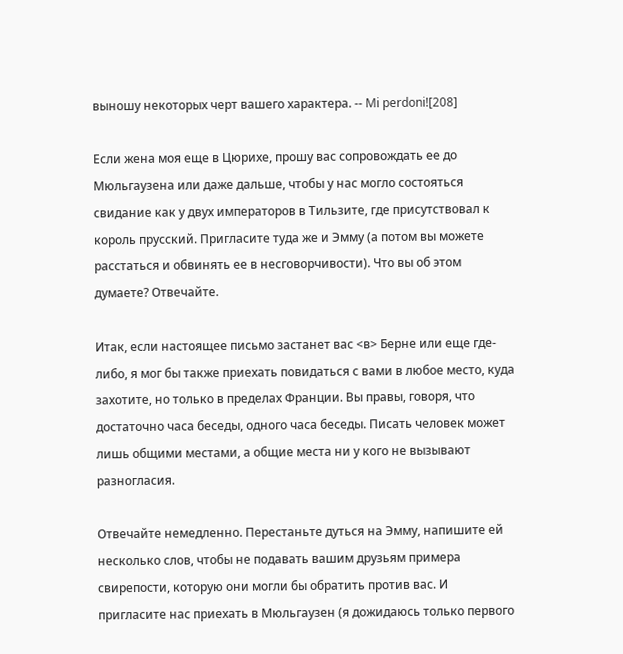выношу некоторых черт вашего характера. -- Mi perdoni![208]

Если жена моя еще в Цюрихе, прошу вас сопровождать ее до Мюльгаузена или даже дальше, чтобы у нас могло состояться свидание как у двух императоров в Тильзите, где присутствовал к король прусский. Пригласите туда же и Эмму (а потом вы можете расстаться и обвинять ее в несговорчивости). Что вы об этом думаете? Отвечайте.

Итак, если настоящее письмо застанет вас <в> Берне или еще где-либо, я мог бы также приехать повидаться с вами в любое место, куда захотите, но только в пределах Франции. Вы правы, говоря, что достаточно часа беседы, одного часа беседы. Писать человек может лишь общими местами, а общие места ни у кого не вызывают разногласия.

Отвечайте немедленно. Перестаньте дуться на Эмму, напишите ей несколько слов, чтобы не подавать вашим друзьям примера свирепости, которую они могли бы обратить против вас. И пригласите нас приехать в Мюльгаузен (я дожидаюсь только первого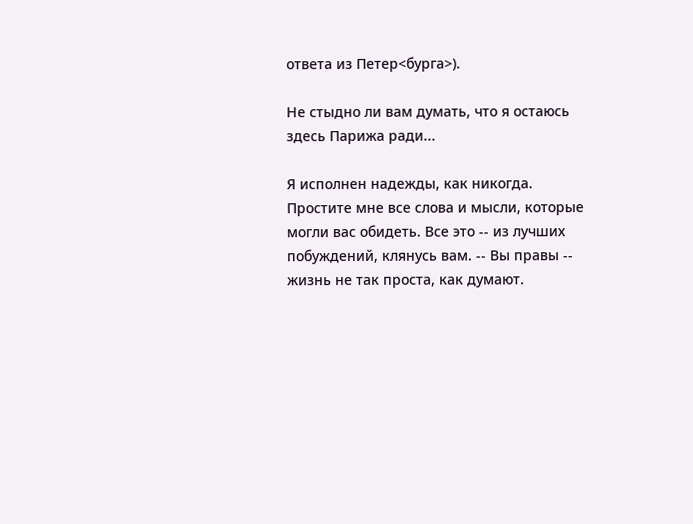ответа из Петер<бурга>).

Не стыдно ли вам думать, что я остаюсь здесь Парижа ради...

Я исполнен надежды, как никогда. Простите мне все слова и мысли, которые могли вас обидеть. Все это -- из лучших побуждений, клянусь вам. -- Вы правы -- жизнь не так проста, как думают.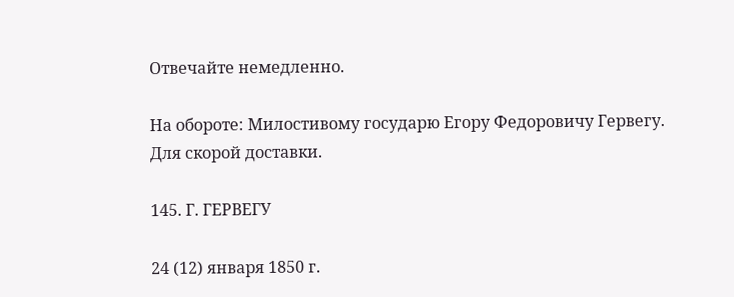Отвечайте немедленно.

На обороте: Милостивому государю Егору Федоровичу Гервегу. Для скорой доставки.

145. Г. ГЕРВЕГУ

24 (12) января 1850 г.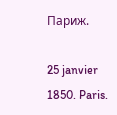Париж.

25 janvier 1850. Paris.